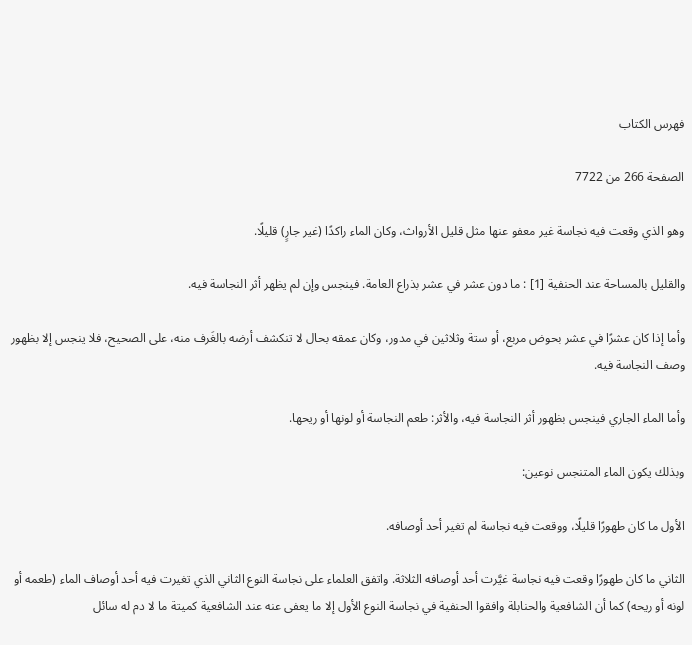فهرس الكتاب

الصفحة 266 من 7722

وهو الذي وقعت فيه نجاسة غير معفو عنها مثل قليل الأرواث، وكان الماء راكدًا (غير جارٍ) قليلًا.

والقليل بالمساحة عند الحنفية [1] : ما دون عشر في عشر بذراع العامة. فينجس وإن لم يظهر أثر النجاسة فيه.

وأما إذا كان عشرًا في عشر بحوض مربع، أو ستة وثلاثين في مدور، وكان عمقه بحال لا تنكشف أرضه بالغَرف منه، على الصحيح، فلا ينجس إلا بظهور وصف النجاسة فيه.

وأما الماء الجاري فينجس بظهور أثر النجاسة فيه، والأثر: طعم النجاسة أو لونها أو ريحها.

وبذلك يكون الماء المتنجس نوعين:

الأول ما كان طهورًا قليلًا، ووقعت فيه نجاسة لم تغير أحد أوصافه.

الثاني ما كان طهورًا وقعت فيه نجاسة غيَّرت أحد أوصافه الثلاثة. واتفق العلماء على نجاسة النوع الثاني الذي تغيرت فيه أحد أوصاف الماء (طعمه أو لونه أو ريحه) كما أن الشافعية والحنابلة وافقوا الحنفية في نجاسة النوع الأول إلا ما يعفى عنه عند الشافعية كميتة ما لا دم له سائل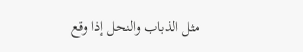مثل الذباب والنحل إذا وقع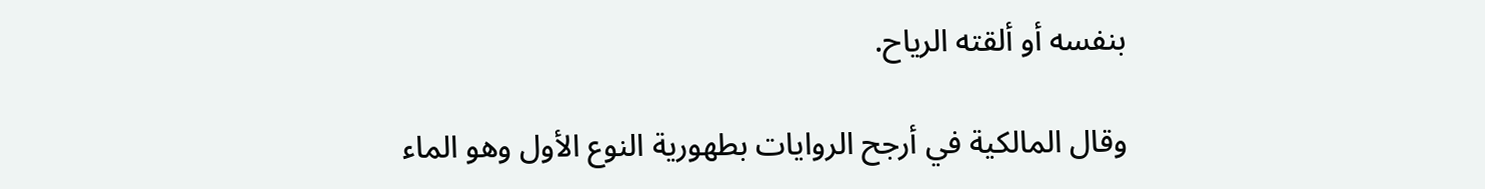بنفسه أو ألقته الرياح.

وقال المالكية في أرجح الروايات بطهورية النوع الأول وهو الماء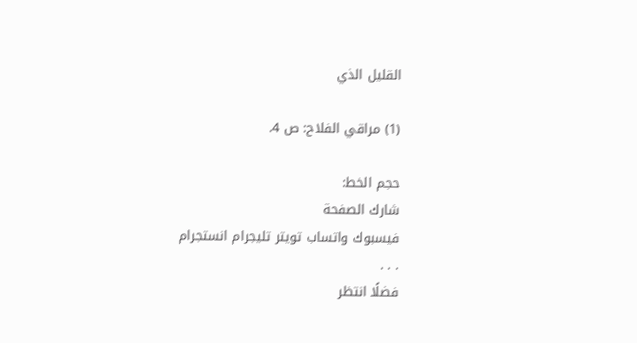القليل الذي

(1) مراقي الفلاح: ص 4.

حجم الخط:
شارك الصفحة
فيسبوك واتساب تويتر تليجرام انستجرام
. . .
فضلًا انتظر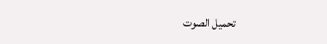تحميل الصوت